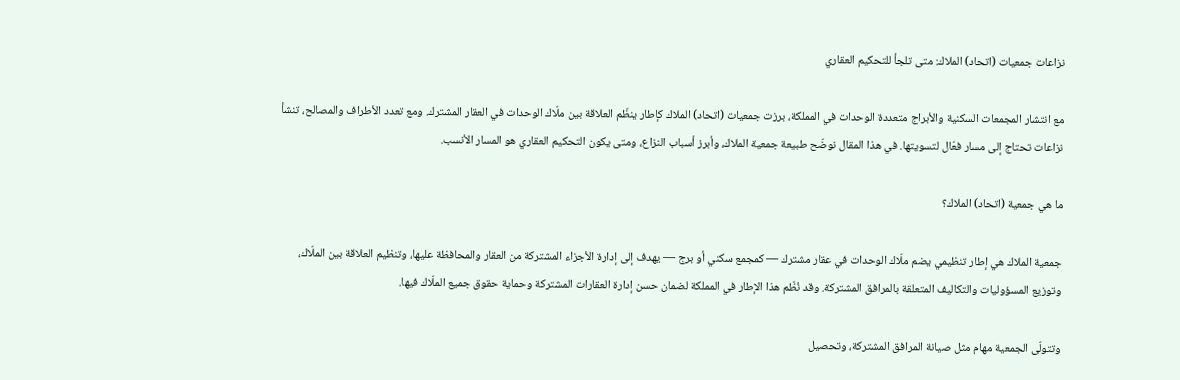نزاعات جمعيات (اتحاد) الملاك: متى تلجأ للتحكيم العقاري

مع انتشار المجمعات السكنية والأبراج متعددة الوحدات في المملكة، برزت جمعيات (اتحاد) الملاك كإطار ينظّم العلاقة بين ملّاك الوحدات في العقار المشترك. ومع تعدد الأطراف والمصالح، تنشأ نزاعات تحتاج إلى مسار فعّال لتسويتها. في هذا المقال نوضّح طبيعة جمعية الملاك، وأبرز أسباب النزاع، ومتى يكون التحكيم العقاري هو المسار الأنسب.

ما هي جمعية (اتحاد) الملاك؟

جمعية الملاك هي إطار تنظيمي يضم ملّاك الوحدات في عقار مشترك — كمجمع سكني أو برج — يهدف إلى إدارة الأجزاء المشتركة من العقار والمحافظة عليها، وتنظيم العلاقة بين الملّاك، وتوزيع المسؤوليات والتكاليف المتعلقة بالمرافق المشتركة. وقد نُظّم هذا الإطار في المملكة لضمان حسن إدارة العقارات المشتركة وحماية حقوق جميع الملّاك فيها.

وتتولّى الجمعية مهام مثل صيانة المرافق المشتركة، وتحصيل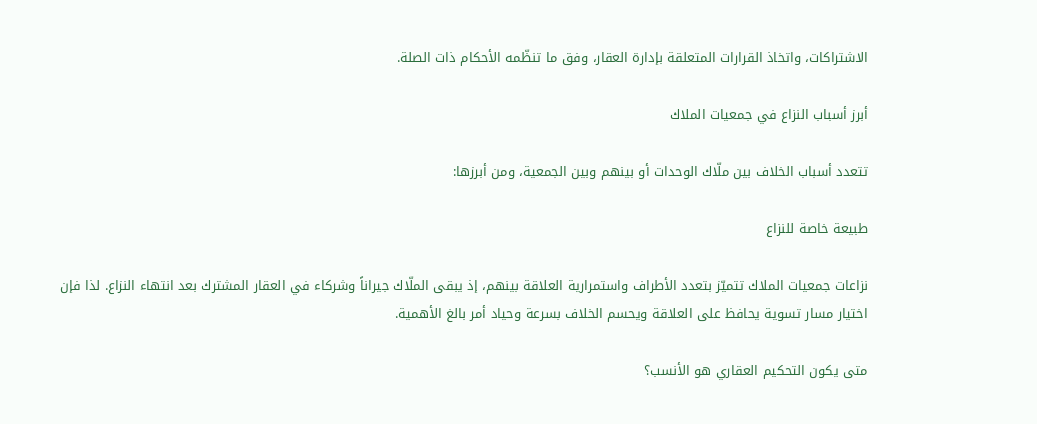الاشتراكات، واتخاذ القرارات المتعلقة بإدارة العقار، وفق ما تنظّمه الأحكام ذات الصلة.

أبرز أسباب النزاع في جمعيات الملاك

تتعدد أسباب الخلاف بين ملّاك الوحدات أو بينهم وبين الجمعية، ومن أبرزها:

طبيعة خاصة للنزاع

نزاعات جمعيات الملاك تتميّز بتعدد الأطراف واستمرارية العلاقة بينهم، إذ يبقى الملّاك جيراناً وشركاء في العقار المشترك بعد انتهاء النزاع. لذا فإن اختيار مسار تسوية يحافظ على العلاقة ويحسم الخلاف بسرعة وحياد أمر بالغ الأهمية.

متى يكون التحكيم العقاري هو الأنسب؟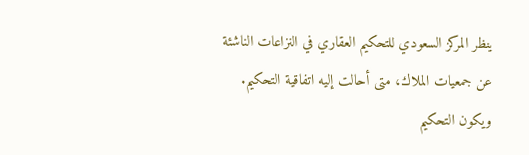ينظر المركز السعودي للتحكيم العقاري في النزاعات الناشئة عن جمعيات الملاك، متى أحالت إليه اتفاقية التحكيم. ويكون التحكيم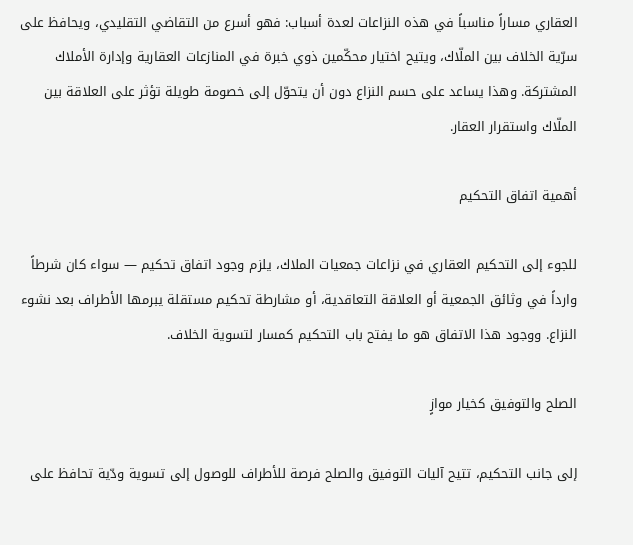العقاري مساراً مناسباً في هذه النزاعات لعدة أسباب: فهو أسرع من التقاضي التقليدي، ويحافظ على سرّية الخلاف بين الملّاك، ويتيح اختيار محكّمين ذوي خبرة في المنازعات العقارية وإدارة الأملاك المشتركة. وهذا يساعد على حسم النزاع دون أن يتحوّل إلى خصومة طويلة تؤثر على العلاقة بين الملّاك واستقرار العقار.

أهمية اتفاق التحكيم

للجوء إلى التحكيم العقاري في نزاعات جمعيات الملاك، يلزم وجود اتفاق تحكيم — سواء كان شرطاً وارداً في وثائق الجمعية أو العلاقة التعاقدية، أو مشارطة تحكيم مستقلة يبرمها الأطراف بعد نشوء النزاع. ووجود هذا الاتفاق هو ما يفتح باب التحكيم كمسار لتسوية الخلاف.

الصلح والتوفيق كخيار موازٍ

إلى جانب التحكيم، تتيح آليات التوفيق والصلح فرصة للأطراف للوصول إلى تسوية ودّية تحافظ على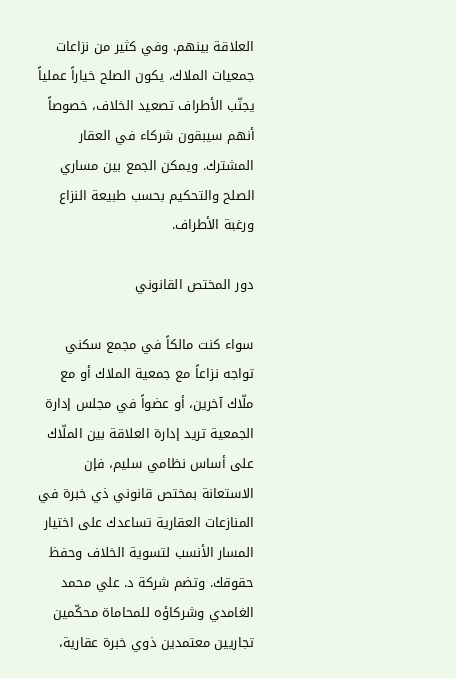العلاقة بينهم. وفي كثير من نزاعات جمعيات الملاك، يكون الصلح خياراً عملياً يجنّب الأطراف تصعيد الخلاف، خصوصاً أنهم سيبقون شركاء في العقار المشترك. ويمكن الجمع بين مساري الصلح والتحكيم بحسب طبيعة النزاع ورغبة الأطراف.

دور المختص القانوني

سواء كنت مالكاً في مجمع سكني تواجه نزاعاً مع جمعية الملاك أو مع ملّاك آخرين، أو عضواً في مجلس إدارة الجمعية تريد إدارة العلاقة بين الملّاك على أساس نظامي سليم، فإن الاستعانة بمختص قانوني ذي خبرة في المنازعات العقارية تساعدك على اختيار المسار الأنسب لتسوية الخلاف وحفظ حقوقك. وتضم شركة د. علي محمد الغامدي وشركاؤه للمحاماة محكّمين تجاريين معتمدين ذوي خبرة عقارية،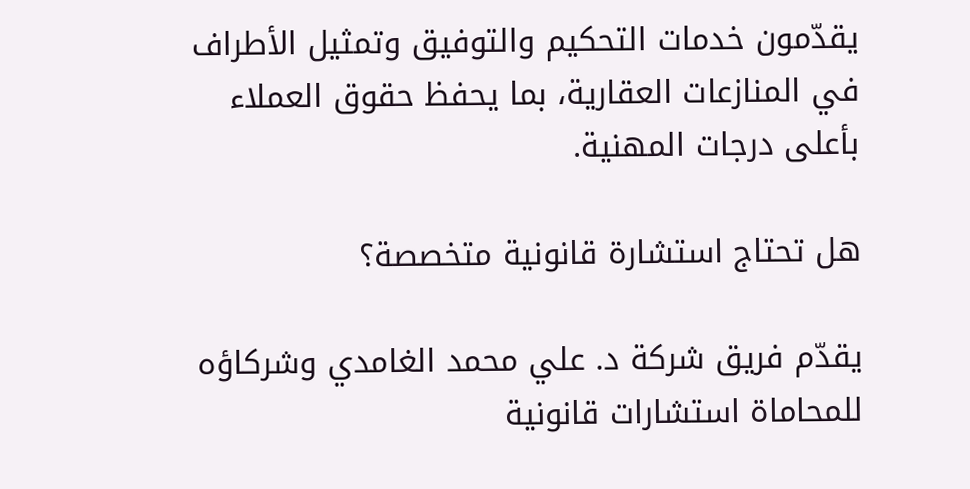يقدّمون خدمات التحكيم والتوفيق وتمثيل الأطراف في المنازعات العقارية، بما يحفظ حقوق العملاء بأعلى درجات المهنية.

هل تحتاج استشارة قانونية متخصصة؟

يقدّم فريق شركة د. علي محمد الغامدي وشركاؤه للمحاماة استشارات قانونية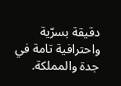دقيقة بسرّية واحترافية تامة في جدة والمملكة.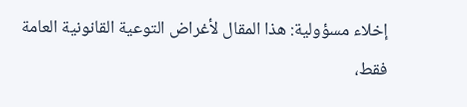إخلاء مسؤولية: هذا المقال لأغراض التوعية القانونية العامة فقط،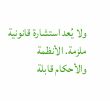ولا يُعد استشارة قانونية ملزمة. الأنظمة والأحكام قابلة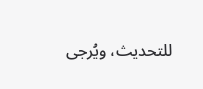للتحديث، ويُرجى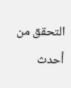التحقق من أحدث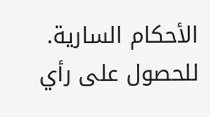الأحكام السارية. للحصول على رأي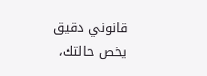قانوني دقيق يخص حالتك،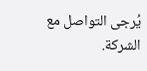يُرجى التواصل مع الشركة.